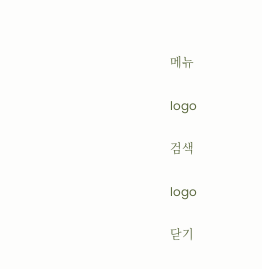메뉴

logo

검색

logo

닫기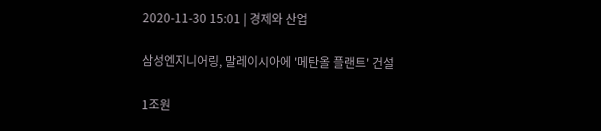2020-11-30 15:01 | 경제와 산업

삼성엔지니어링, 말레이시아에 '메탄올 플랜트' 건설

1조원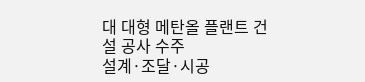대 대형 메탄올 플랜트 건설 공사 수주
설계·조달·시공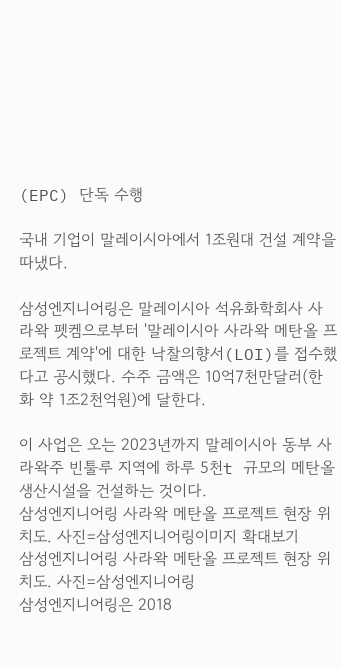(EPC) 단독 수행

국내 기업이 말레이시아에서 1조원대 건설 계약을 따냈다.

삼성엔지니어링은 말레이시아 석유화학회사 사라왁 펫켐으로부터 '말레이시아 사라왁 메탄올 프로젝트 계약'에 대한 낙찰의향서(LOI)를 접수했다고 공시했다. 수주 금액은 10억7천만달러(한화 약 1조2천억원)에 달한다.

이 사업은 오는 2023년까지 말레이시아 동부 사라왁주 빈툴루 지역에 하루 5천t 규모의 메탄올 생산시설을 건설하는 것이다.
삼성엔지니어링 사라왁 메탄올 프로젝트 현장 위치도. 사진=삼성엔지니어링이미지 확대보기
삼성엔지니어링 사라왁 메탄올 프로젝트 현장 위치도. 사진=삼성엔지니어링
삼성엔지니어링은 2018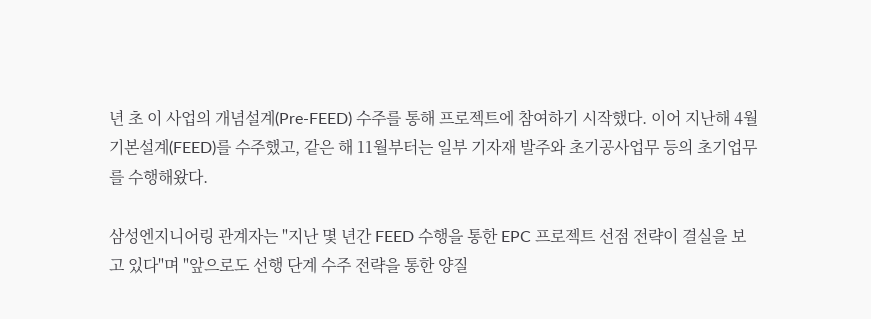년 초 이 사업의 개념설계(Pre-FEED) 수주를 통해 프로젝트에 참여하기 시작했다. 이어 지난해 4월 기본설계(FEED)를 수주했고, 같은 해 11월부터는 일부 기자재 발주와 초기공사업무 등의 초기업무를 수행해왔다.

삼성엔지니어링 관계자는 "지난 몇 년간 FEED 수행을 통한 EPC 프로젝트 선점 전략이 결실을 보고 있다"며 "앞으로도 선행 단계 수주 전략을 통한 양질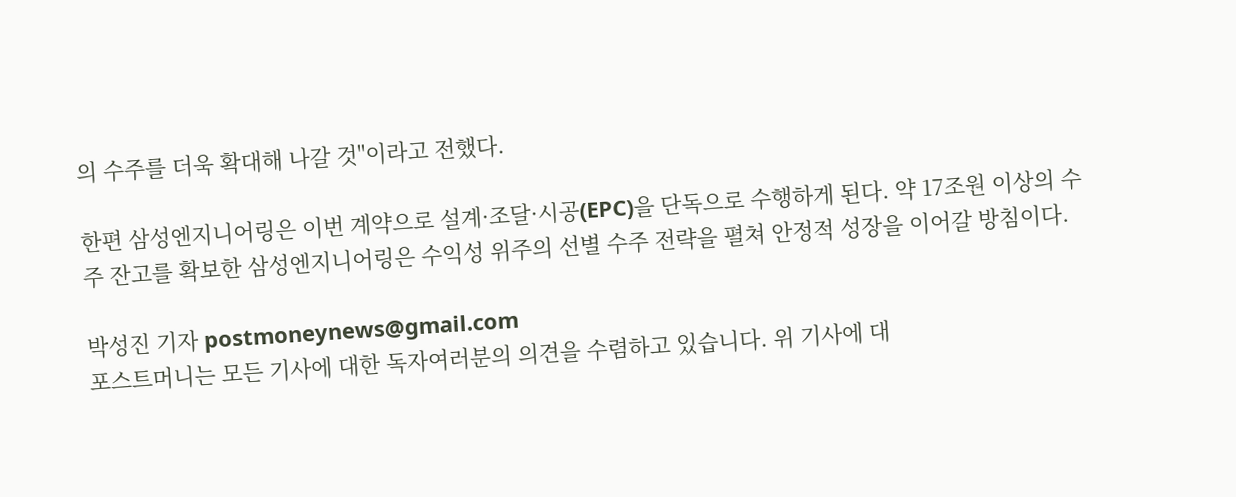의 수주를 더욱 확대해 나갈 것"이라고 전했다.

한편 삼성엔지니어링은 이번 계약으로 설계·조달·시공(EPC)을 단독으로 수행하게 된다. 약 17조원 이상의 수주 잔고를 확보한 삼성엔지니어링은 수익성 위주의 선별 수주 전략을 펼쳐 안정적 성장을 이어갈 방침이다.

박성진 기자 postmoneynews@gmail.com
포스트머니는 모든 기사에 대한 독자여러분의 의견을 수렴하고 있습니다. 위 기사에 대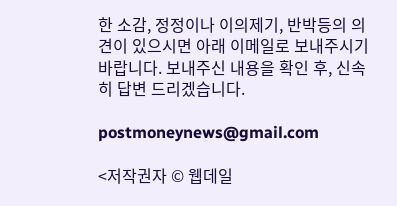한 소감, 정정이나 이의제기, 반박등의 의견이 있으시면 아래 이메일로 보내주시기 바랍니다. 보내주신 내용을 확인 후, 신속히 답변 드리겠습니다.

postmoneynews@gmail.com

<저작권자 © 웹데일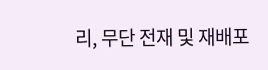리, 무단 전재 및 재배포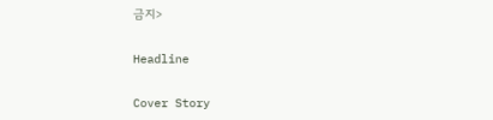금지>

Headline

Cover Story